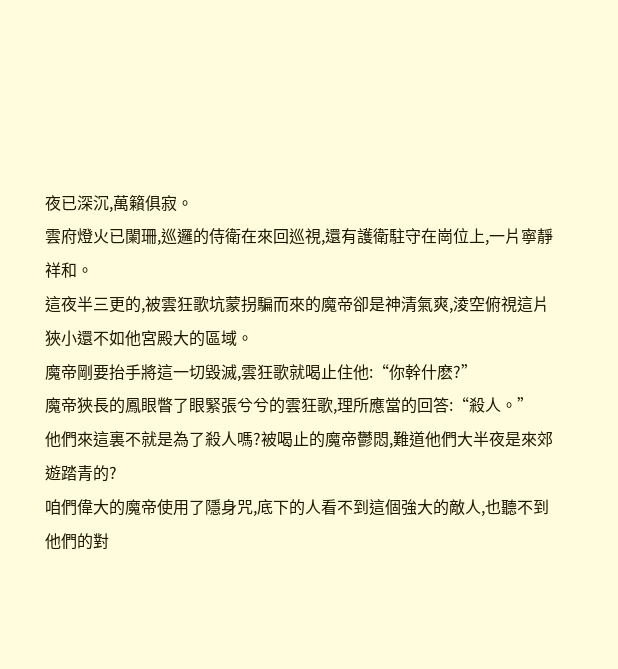夜已深沉,萬籟俱寂。
雲府燈火已闌珊,巡邏的侍衛在來回巡視,還有護衛駐守在崗位上,一片寧靜祥和。
這夜半三更的,被雲狂歌坑蒙拐騙而來的魔帝卻是神清氣爽,淩空俯視這片狹小還不如他宮殿大的區域。
魔帝剛要抬手將這一切毀滅,雲狂歌就喝止住他:“你幹什麽?”
魔帝狹長的鳳眼瞥了眼緊張兮兮的雲狂歌,理所應當的回答:“殺人。”
他們來這裏不就是為了殺人嗎?被喝止的魔帝鬱悶,難道他們大半夜是來郊遊踏青的?
咱們偉大的魔帝使用了隱身咒,底下的人看不到這個強大的敵人,也聽不到他們的對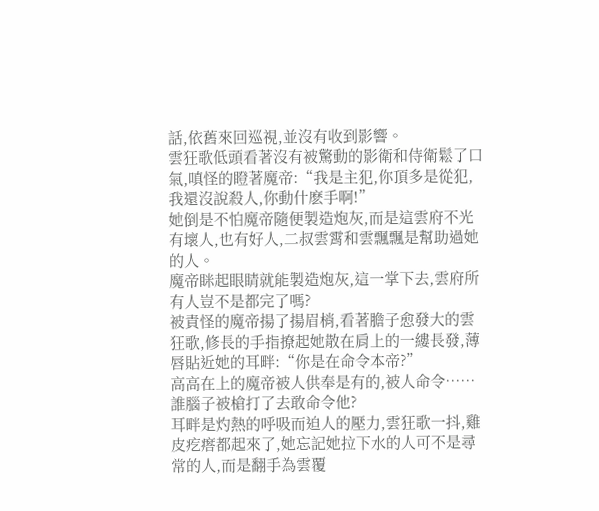話,依舊來回巡視,並沒有收到影響。
雲狂歌低頭看著沒有被驚動的影衛和侍衛鬆了口氣,嗔怪的瞪著魔帝:“我是主犯,你頂多是從犯,我還沒說殺人,你動什麽手啊!”
她倒是不怕魔帝隨便製造炮灰,而是這雲府不光有壞人,也有好人,二叔雲霄和雲飄飄是幫助過她的人。
魔帝眯起眼睛就能製造炮灰,這一掌下去,雲府所有人豈不是都完了嗎?
被責怪的魔帝揚了揚眉梢,看著膽子愈發大的雲狂歌,修長的手指撩起她散在肩上的一縷長發,薄唇貼近她的耳畔:“你是在命令本帝?”
高高在上的魔帝被人供奉是有的,被人命令……誰腦子被槍打了去敢命令他?
耳畔是灼熱的呼吸而迫人的壓力,雲狂歌一抖,雞皮疙瘩都起來了,她忘記她拉下水的人可不是尋常的人,而是翻手為雲覆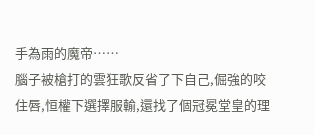手為雨的魔帝……
腦子被槍打的雲狂歌反省了下自己,倔強的咬住唇,恒權下選擇服輸,還找了個冠冕堂皇的理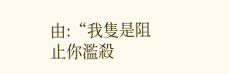由:“我隻是阻止你濫殺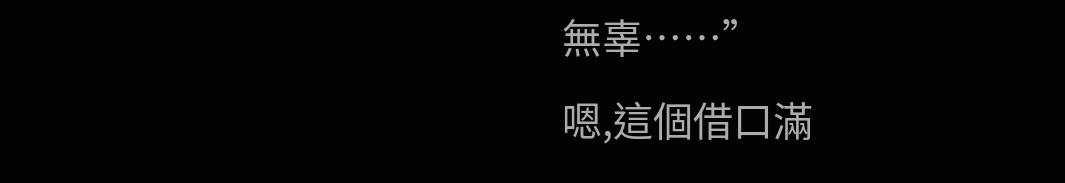無辜……”
嗯,這個借口滿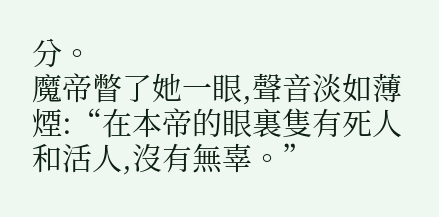分。
魔帝瞥了她一眼,聲音淡如薄煙:“在本帝的眼裏隻有死人和活人,沒有無辜。”